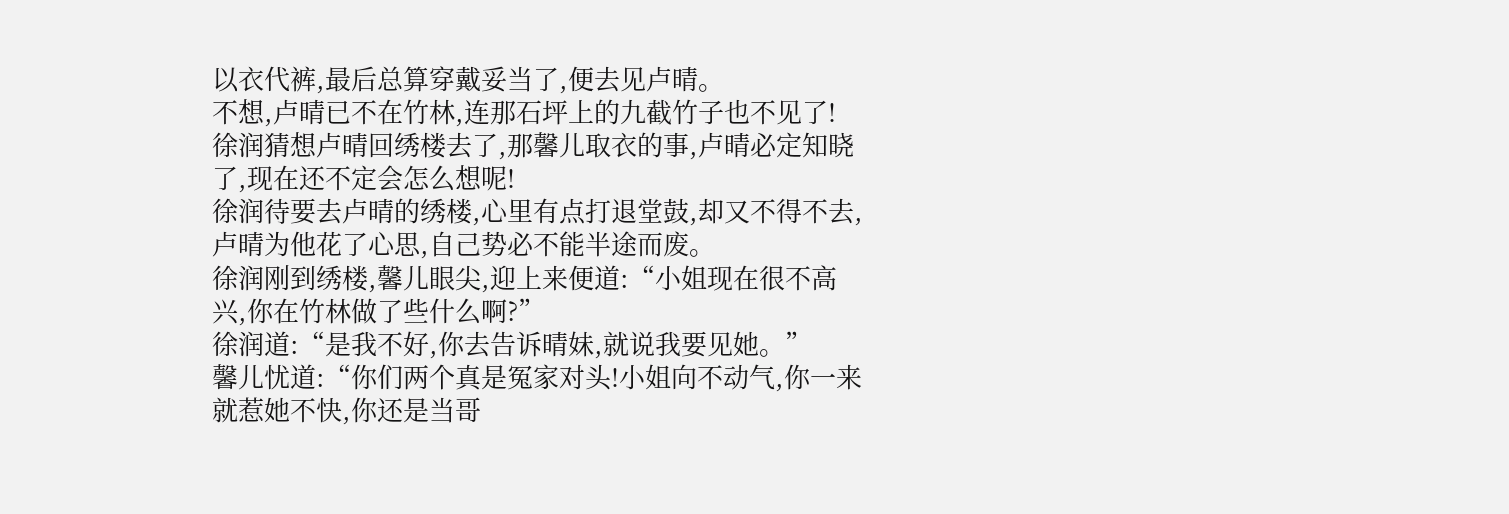以衣代裤,最后总算穿戴妥当了,便去见卢晴。
不想,卢晴已不在竹林,连那石坪上的九截竹子也不见了!
徐润猜想卢晴回绣楼去了,那馨儿取衣的事,卢晴必定知晓了,现在还不定会怎么想呢!
徐润待要去卢晴的绣楼,心里有点打退堂鼓,却又不得不去,卢晴为他花了心思,自己势必不能半途而废。
徐润刚到绣楼,馨儿眼尖,迎上来便道:“小姐现在很不高兴,你在竹林做了些什么啊?”
徐润道:“是我不好,你去告诉晴妹,就说我要见她。”
馨儿忧道:“你们两个真是冤家对头!小姐向不动气,你一来就惹她不快,你还是当哥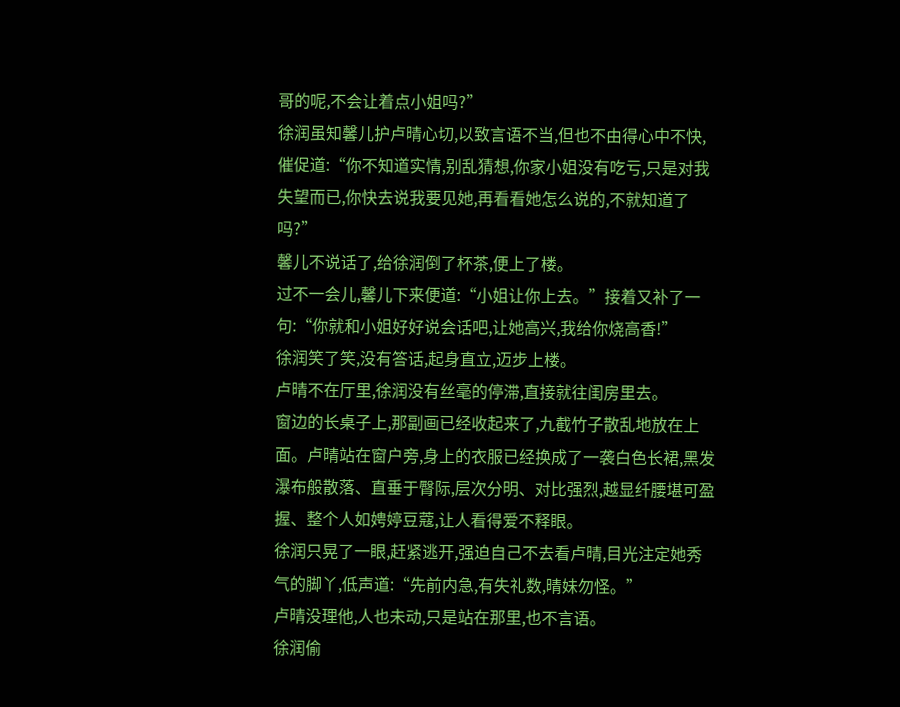哥的呢,不会让着点小姐吗?”
徐润虽知馨儿护卢晴心切,以致言语不当,但也不由得心中不快,催促道:“你不知道实情,别乱猜想,你家小姐没有吃亏,只是对我失望而已,你快去说我要见她,再看看她怎么说的,不就知道了吗?”
馨儿不说话了,给徐润倒了杯茶,便上了楼。
过不一会儿,馨儿下来便道:“小姐让你上去。”接着又补了一句:“你就和小姐好好说会话吧,让她高兴,我给你烧高香!”
徐润笑了笑,没有答话,起身直立,迈步上楼。
卢晴不在厅里,徐润没有丝毫的停滞,直接就往闺房里去。
窗边的长桌子上,那副画已经收起来了,九截竹子散乱地放在上面。卢晴站在窗户旁,身上的衣服已经换成了一袭白色长裙,黑发瀑布般散落、直垂于臀际,层次分明、对比强烈,越显纤腰堪可盈握、整个人如娉婷豆蔻,让人看得爱不释眼。
徐润只晃了一眼,赶紧逃开,强迫自己不去看卢晴,目光注定她秀气的脚丫,低声道:“先前内急,有失礼数,晴妹勿怪。”
卢晴没理他,人也未动,只是站在那里,也不言语。
徐润偷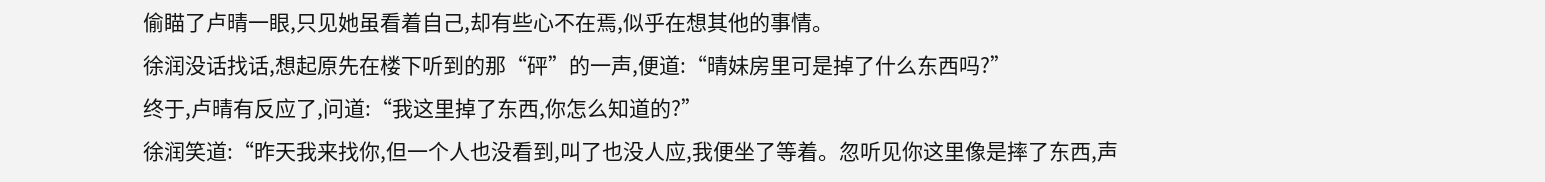偷瞄了卢晴一眼,只见她虽看着自己,却有些心不在焉,似乎在想其他的事情。
徐润没话找话,想起原先在楼下听到的那“砰”的一声,便道:“晴妹房里可是掉了什么东西吗?”
终于,卢晴有反应了,问道:“我这里掉了东西,你怎么知道的?”
徐润笑道:“昨天我来找你,但一个人也没看到,叫了也没人应,我便坐了等着。忽听见你这里像是摔了东西,声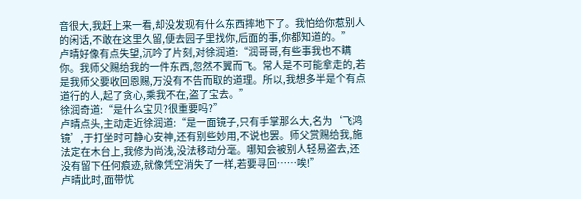音很大,我赶上来一看,却没发现有什么东西摔地下了。我怕给你惹别人的闲话,不敢在这里久留,便去园子里找你,后面的事,你都知道的。”
卢晴好像有点失望,沉吟了片刻,对徐润道:“润哥哥,有些事我也不瞒你。我师父赐给我的一件东西,忽然不翼而飞。常人是不可能拿走的,若是我师父要收回恩赐,万没有不告而取的道理。所以,我想多半是个有点道行的人,起了贪心,乘我不在,盗了宝去。”
徐润奇道:“是什么宝贝?很重要吗?”
卢晴点头,主动走近徐润道:“是一面镜子,只有手掌那么大,名为‘飞鸿镜’,于打坐时可静心安神,还有别些妙用,不说也罢。师父赏赐给我,施法定在木台上,我修为尚浅,没法移动分毫。哪知会被别人轻易盗去,还没有留下任何痕迹,就像凭空消失了一样,若要寻回……唉!”
卢晴此时,面带忧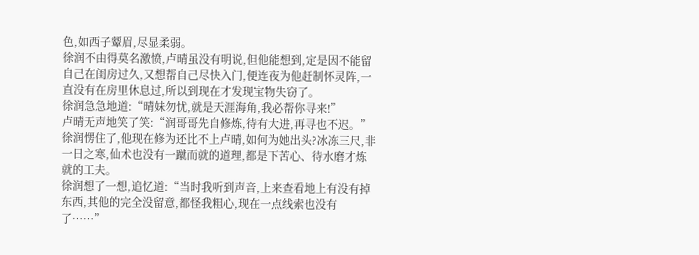色,如西子颦眉,尽显柔弱。
徐润不由得莫名激愤,卢晴虽没有明说,但他能想到,定是因不能留自己在闺房过久,又想帮自己尽快入门,便连夜为他赶制怀灵阵,一直没有在房里休息过,所以到现在才发现宝物失窃了。
徐润急急地道:“晴妹勿忧,就是天涯海角,我必帮你寻来!”
卢晴无声地笑了笑:“润哥哥先自修炼,待有大进,再寻也不迟。”
徐润愣住了,他现在修为还比不上卢晴,如何为她出头?冰冻三尺,非一日之寒,仙术也没有一蹴而就的道理,都是下苦心、待水磨才炼就的工夫。
徐润想了一想,追忆道:“当时我听到声音,上来查看地上有没有掉东西,其他的完全没留意,都怪我粗心,现在一点线索也没有了……”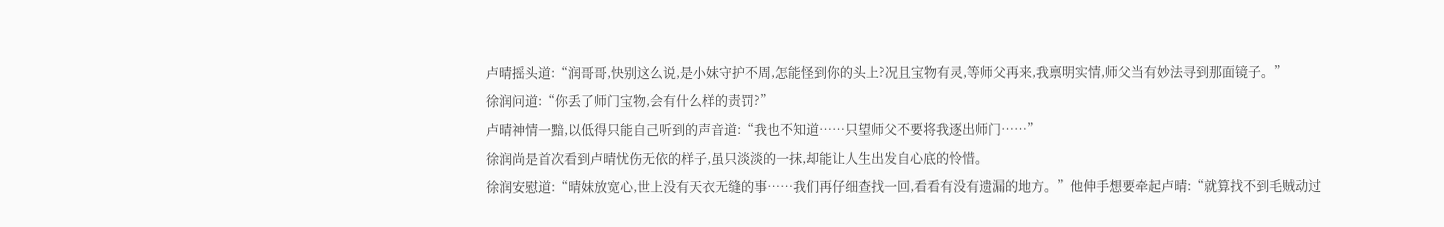卢晴摇头道:“润哥哥,快别这么说,是小妹守护不周,怎能怪到你的头上?况且宝物有灵,等师父再来,我禀明实情,师父当有妙法寻到那面镜子。”
徐润问道:“你丢了师门宝物,会有什么样的责罚?”
卢晴神情一黯,以低得只能自己听到的声音道:“我也不知道……只望师父不要将我逐出师门……”
徐润尚是首次看到卢晴忧伤无依的样子,虽只淡淡的一抹,却能让人生出发自心底的怜惜。
徐润安慰道:“晴妹放宽心,世上没有天衣无缝的事……我们再仔细查找一回,看看有没有遗漏的地方。”他伸手想要牵起卢晴:“就算找不到毛贼动过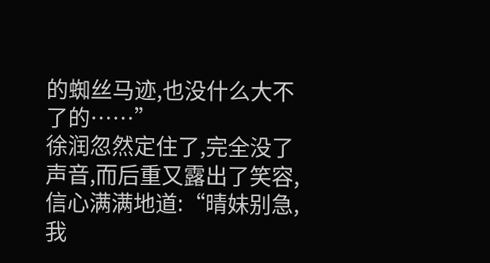的蜘丝马迹,也没什么大不了的……”
徐润忽然定住了,完全没了声音,而后重又露出了笑容,信心满满地道:“晴妹别急,我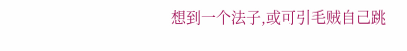想到一个法子,或可引毛贼自己跳